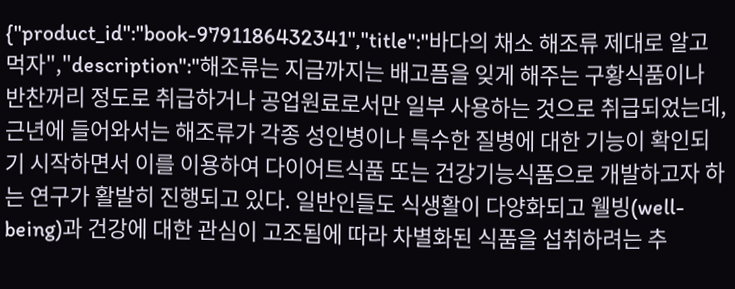{"product_id":"book-9791186432341","title":"바다의 채소 해조류 제대로 알고 먹자","description":"해조류는 지금까지는 배고픔을 잊게 해주는 구황식품이나 반찬꺼리 정도로 취급하거나 공업원료로서만 일부 사용하는 것으로 취급되었는데, 근년에 들어와서는 해조류가 각종 성인병이나 특수한 질병에 대한 기능이 확인되기 시작하면서 이를 이용하여 다이어트식품 또는 건강기능식품으로 개발하고자 하는 연구가 활발히 진행되고 있다. 일반인들도 식생활이 다양화되고 웰빙(well-being)과 건강에 대한 관심이 고조됨에 따라 차별화된 식품을 섭취하려는 추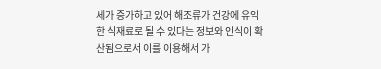세가 증가하고 있어 해조류가 건강에 유익한 식재료로 될 수 있다는 정보와 인식이 확산됨으로서 이를 이용해서 가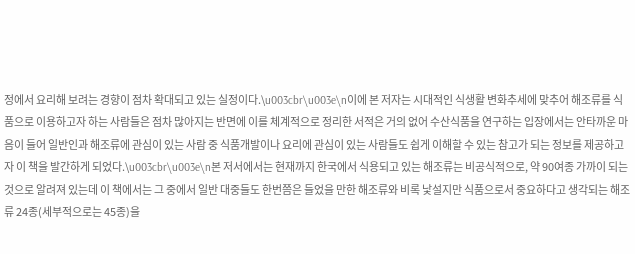정에서 요리해 보려는 경향이 점차 확대되고 있는 실정이다.\u003cbr\u003e\n이에 본 저자는 시대적인 식생활 변화추세에 맞추어 해조류를 식품으로 이용하고자 하는 사람들은 점차 많아지는 반면에 이를 체계적으로 정리한 서적은 거의 없어 수산식품을 연구하는 입장에서는 안타까운 마음이 들어 일반인과 해조류에 관심이 있는 사람 중 식품개발이나 요리에 관심이 있는 사람들도 쉽게 이해할 수 있는 참고가 되는 정보를 제공하고자 이 책을 발간하게 되었다.\u003cbr\u003e\n본 저서에서는 현재까지 한국에서 식용되고 있는 해조류는 비공식적으로, 약 90여종 가까이 되는 것으로 알려져 있는데 이 책에서는 그 중에서 일반 대중들도 한번쯤은 들었을 만한 해조류와 비록 낯설지만 식품으로서 중요하다고 생각되는 해조류 24종(세부적으로는 45종)을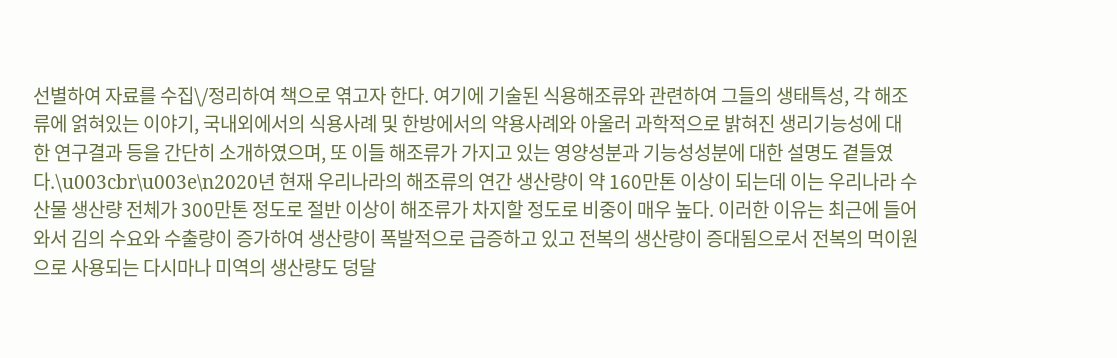선별하여 자료를 수집\/정리하여 책으로 엮고자 한다. 여기에 기술된 식용해조류와 관련하여 그들의 생태특성, 각 해조류에 얽혀있는 이야기, 국내외에서의 식용사례 및 한방에서의 약용사례와 아울러 과학적으로 밝혀진 생리기능성에 대한 연구결과 등을 간단히 소개하였으며, 또 이들 해조류가 가지고 있는 영양성분과 기능성성분에 대한 설명도 곁들였다.\u003cbr\u003e\n2020년 현재 우리나라의 해조류의 연간 생산량이 약 160만톤 이상이 되는데 이는 우리나라 수산물 생산량 전체가 300만톤 정도로 절반 이상이 해조류가 차지할 정도로 비중이 매우 높다. 이러한 이유는 최근에 들어와서 김의 수요와 수출량이 증가하여 생산량이 폭발적으로 급증하고 있고 전복의 생산량이 증대됨으로서 전복의 먹이원으로 사용되는 다시마나 미역의 생산량도 덩달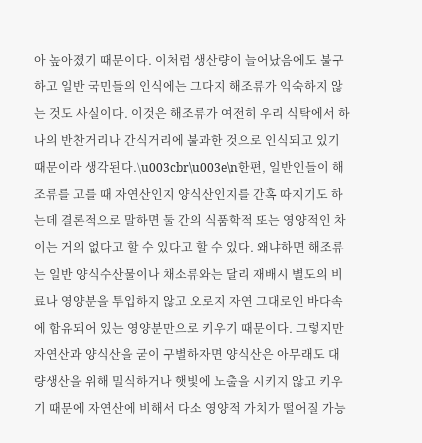아 높아졌기 때문이다. 이처럼 생산량이 늘어났음에도 불구하고 일반 국민들의 인식에는 그다지 해조류가 익숙하지 않는 것도 사실이다. 이것은 해조류가 여전히 우리 식탁에서 하나의 반찬거리나 간식거리에 불과한 것으로 인식되고 있기 때문이라 생각된다.\u003cbr\u003e\n한편, 일반인들이 해조류를 고를 때 자연산인지 양식산인지를 간혹 따지기도 하는데 결론적으로 말하면 둘 간의 식품학적 또는 영양적인 차이는 거의 없다고 할 수 있다고 할 수 있다. 왜냐하면 해조류는 일반 양식수산물이나 채소류와는 달리 재배시 별도의 비료나 영양분을 투입하지 않고 오로지 자연 그대로인 바다속에 함유되어 있는 영양분만으로 키우기 때문이다. 그렇지만 자연산과 양식산을 굳이 구별하자면 양식산은 아무래도 대량생산을 위해 밀식하거나 햇빛에 노출을 시키지 않고 키우기 때문에 자연산에 비해서 다소 영양적 가치가 떨어질 가능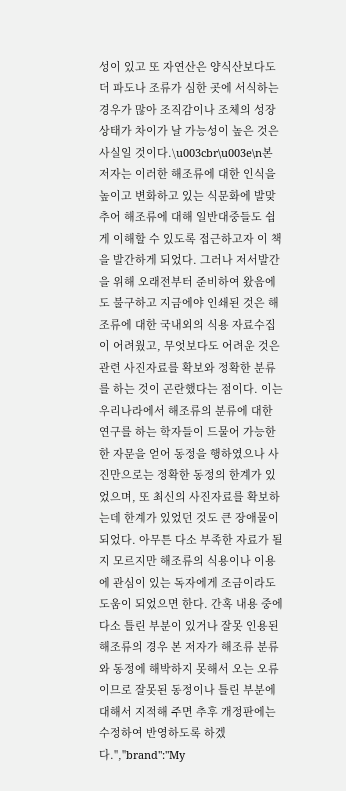성이 있고 또 자연산은 양식산보다도 더 파도나 조류가 심한 곳에 서식하는 경우가 많아 조직감이나 조체의 성장상태가 차이가 날 가능성이 높은 것은 사실일 것이다.\u003cbr\u003e\n본 저자는 이러한 해조류에 대한 인식을 높이고 변화하고 있는 식문화에 발맞추어 해조류에 대해 일반대중들도 쉽게 이해할 수 있도록 접근하고자 이 책을 발간하게 되었다. 그러나 저서발간을 위해 오래전부터 준비하여 왔음에도 불구하고 지금에야 인쇄된 것은 해조류에 대한 국내외의 식용 자료수집이 어려웠고, 무엇보다도 어려운 것은 관련 사진자료를 확보와 정확한 분류를 하는 것이 곤란했다는 점이다. 이는 우리나라에서 해조류의 분류에 대한 연구를 하는 학자들이 드물어 가능한 한 자문을 얻어 동정을 행하였으나 사진만으로는 정확한 동정의 한계가 있었으며, 또 최신의 사진자료를 확보하는데 한계가 있었던 것도 큰 장애물이 되었다. 아무튼 다소 부족한 자료가 될지 모르지만 해조류의 식용이나 이용에 관심이 있는 독자에게 조금이라도 도움이 되었으면 한다. 간혹 내용 중에 다소 틀린 부분이 있거나 잘못 인용된 해조류의 경우 본 저자가 해조류 분류와 동정에 해박하지 못해서 오는 오류이므로 잘못된 동정이나 틀린 부분에 대해서 지적해 주면 추후 개정판에는 수정하여 반영하도록 하겠다.","brand":"My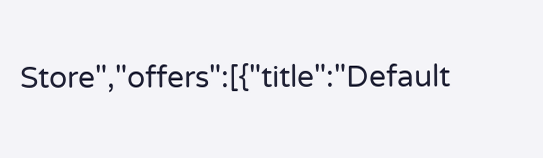Store","offers":[{"title":"Default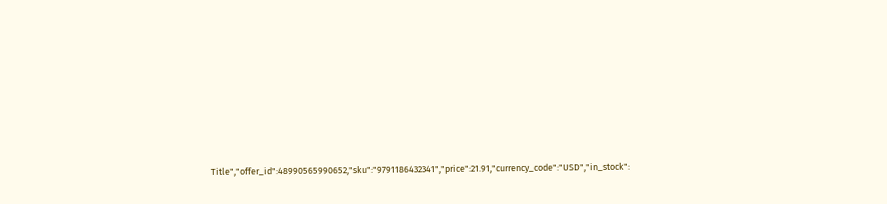Title","offer_id":48990565990652,"sku":"9791186432341","price":21.91,"currency_code":"USD","in_stock":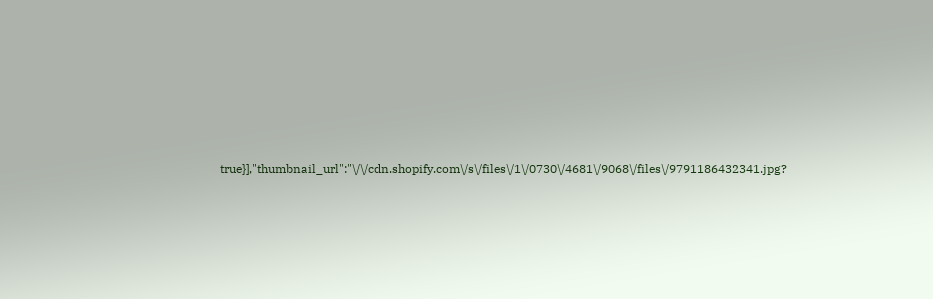true}],"thumbnail_url":"\/\/cdn.shopify.com\/s\/files\/1\/0730\/4681\/9068\/files\/9791186432341.jpg?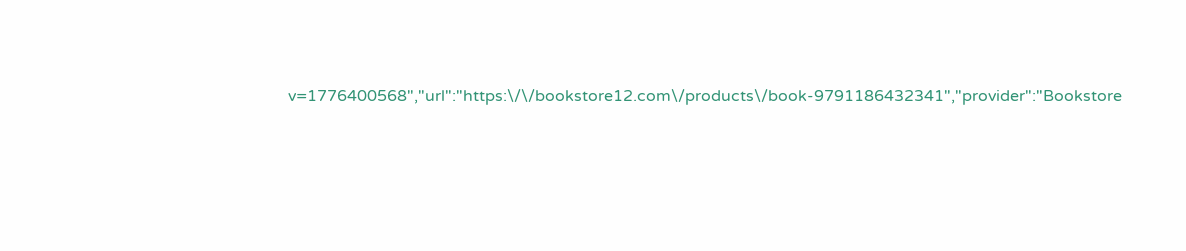v=1776400568","url":"https:\/\/bookstore12.com\/products\/book-9791186432341","provider":"Bookstore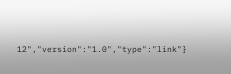12","version":"1.0","type":"link"}